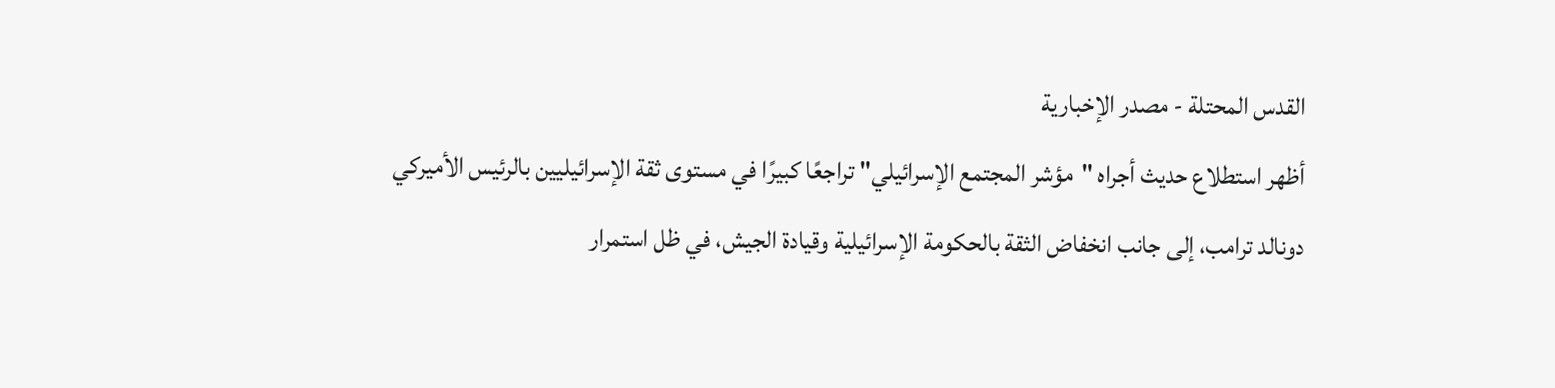القدس المحتلة - مصدر الإخبارية
أظهر استطلاع حديث أجراه "مؤشر المجتمع الإسرائيلي" تراجعًا كبيرًا في مستوى ثقة الإسرائيليين بالرئيس الأميركي دونالد ترامب، إلى جانب انخفاض الثقة بالحكومة الإسرائيلية وقيادة الجيش، في ظل استمرار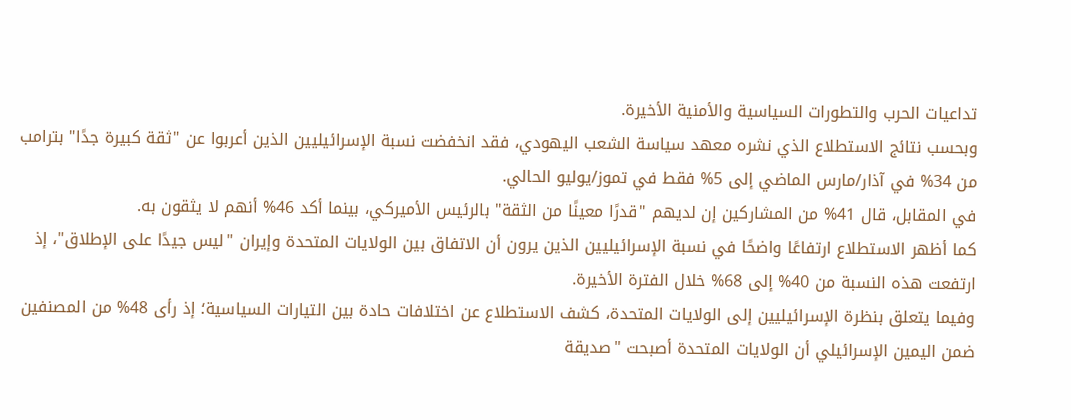تداعيات الحرب والتطورات السياسية والأمنية الأخيرة.
وبحسب نتائج الاستطلاع الذي نشره معهد سياسة الشعب اليهودي، فقد انخفضت نسبة الإسرائيليين الذين أعربوا عن "ثقة كبيرة جدًا" بترامب من 34% في آذار/مارس الماضي إلى 5% فقط في تموز/يوليو الحالي.
في المقابل، قال 41% من المشاركين إن لديهم "قدرًا معينًا من الثقة" بالرئيس الأميركي، بينما أكد 46% أنهم لا يثقون به.
كما أظهر الاستطلاع ارتفاعًا واضحًا في نسبة الإسرائيليين الذين يرون أن الاتفاق بين الولايات المتحدة وإيران "ليس جيدًا على الإطلاق"، إذ ارتفعت هذه النسبة من 40% إلى 68% خلال الفترة الأخيرة.
وفيما يتعلق بنظرة الإسرائيليين إلى الولايات المتحدة، كشف الاستطلاع عن اختلافات حادة بين التيارات السياسية؛ إذ رأى 48% من المصنفين ضمن اليمين الإسرائيلي أن الولايات المتحدة أصبحت "صديقة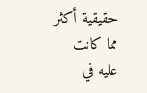حقيقية أكثر مما كانت عليه في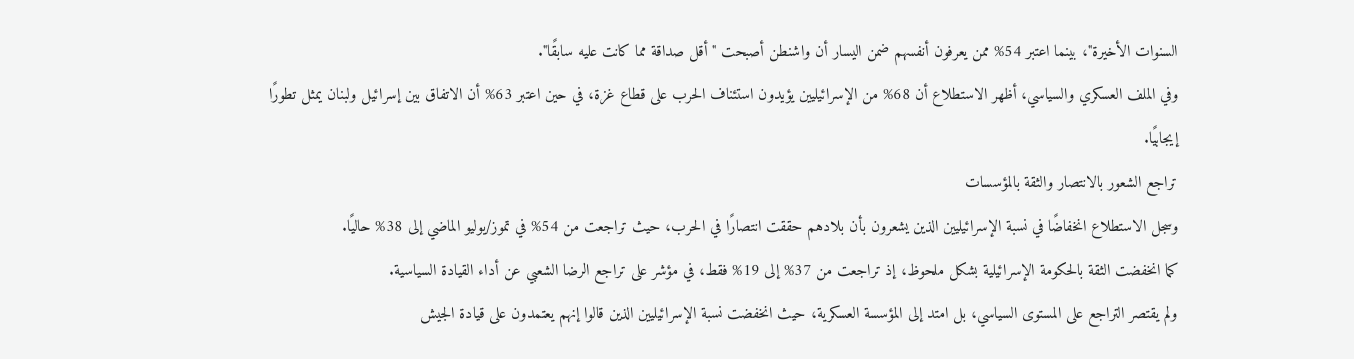السنوات الأخيرة"، بينما اعتبر 54% ممن يعرفون أنفسهم ضمن اليسار أن واشنطن أصبحت "أقل صداقة مما كانت عليه سابقًا".
وفي الملف العسكري والسياسي، أظهر الاستطلاع أن 68% من الإسرائيليين يؤيدون استئناف الحرب على قطاع غزة، في حين اعتبر 63% أن الاتفاق بين إسرائيل ولبنان يمثل تطورًا إيجابيًا.
تراجع الشعور بالانتصار والثقة بالمؤسسات
وسجل الاستطلاع انخفاضًا في نسبة الإسرائيليين الذين يشعرون بأن بلادهم حققت انتصارًا في الحرب، حيث تراجعت من 54% في تموز/يوليو الماضي إلى 38% حاليًا.
كما انخفضت الثقة بالحكومة الإسرائيلية بشكل ملحوظ، إذ تراجعت من 37% إلى 19% فقط، في مؤشر على تراجع الرضا الشعبي عن أداء القيادة السياسية.
ولم يقتصر التراجع على المستوى السياسي، بل امتد إلى المؤسسة العسكرية، حيث انخفضت نسبة الإسرائيليين الذين قالوا إنهم يعتمدون على قيادة الجيش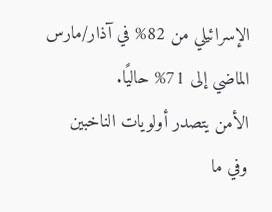الإسرائيلي من 82% في آذار/مارس الماضي إلى 71% حاليًا.
الأمن يتصدر أولويات الناخبين
وفي ما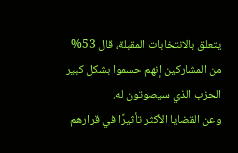يتعلق بالانتخابات المقبلة، قال 53% من المشاركين إنهم حسموا بشكل كبير الحزب الذي سيصوتون له.
وعن القضايا الأكثر تأثيرًا في قرارهم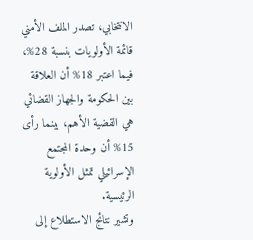الانتخابي، تصدر الملف الأمني قائمة الأولويات بنسبة 28%، فيما اعتبر 18% أن العلاقة بين الحكومة والجهاز القضائي هي القضية الأهم، بينما رأى 15% أن وحدة المجتمع الإسرائيلي تمثل الأولوية الرئيسية.
وتشير نتائج الاستطلاع إلى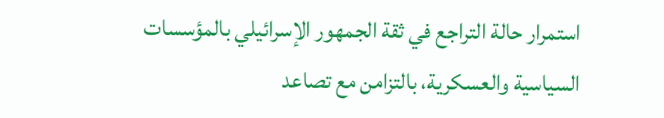استمرار حالة التراجع في ثقة الجمهور الإسرائيلي بالمؤسسات السياسية والعسكرية، بالتزامن مع تصاعد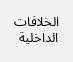الخلافات الداخلية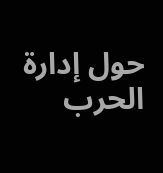حول إدارة الحرب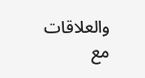والعلاقات مع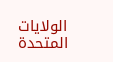الولايات المتحدة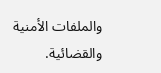والملفات الأمنية والقضائية.